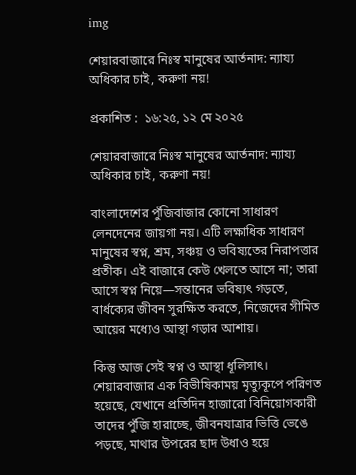img

শেয়ারবাজারে নিঃস্ব মানুষের আর্তনাদ: ন্যায্য অধিকার চাই, করুণা নয়!

প্রকাশিত :  ১৬:২৫, ১২ মে ২০২৫

শেয়ারবাজারে নিঃস্ব মানুষের আর্তনাদ: ন্যায্য অধিকার চাই, করুণা নয়!

বাংলাদেশের পুঁজিবাজার কোনো সাধারণ লেনদেনের জায়গা নয়। এটি লক্ষাধিক সাধারণ মানুষের স্বপ্ন, শ্রম, সঞ্চয় ও ভবিষ্যতের নিরাপত্তার প্রতীক। এই বাজারে কেউ খেলতে আসে না; তারা আসে স্বপ্ন নিয়ে—সন্তানের ভবিষ্যৎ গড়তে, বার্ধক্যের জীবন সুরক্ষিত করতে, নিজেদের সীমিত আয়ের মধ্যেও আস্থা গড়ার আশায়।

কিন্তু আজ সেই স্বপ্ন ও আস্থা ধূলিসাৎ। শেয়ারবাজার এক বিভীষিকাময় মৃত্যুকূপে পরিণত হয়েছে, যেখানে প্রতিদিন হাজারো বিনিয়োগকারী তাদের পুঁজি হারাচ্ছে, জীবনযাত্রার ভিত্তি ভেঙে পড়ছে, মাথার উপরের ছাদ উধাও হয়ে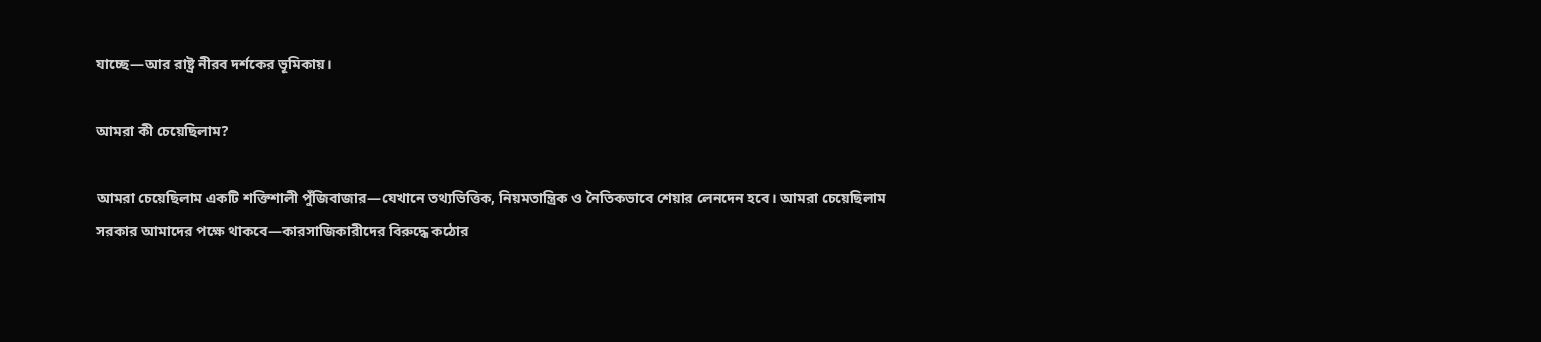যাচ্ছে—আর রাষ্ট্র নীরব দর্শকের ভূমিকায়।

আমরা কী চেয়েছিলাম?

আমরা চেয়েছিলাম একটি শক্তিশালী পুঁজিবাজার—যেখানে তথ্যভিত্তিক, নিয়মতান্ত্রিক ও নৈতিকভাবে শেয়ার লেনদেন হবে। আমরা চেয়েছিলাম সরকার আমাদের পক্ষে থাকবে—কারসাজিকারীদের বিরুদ্ধে কঠোর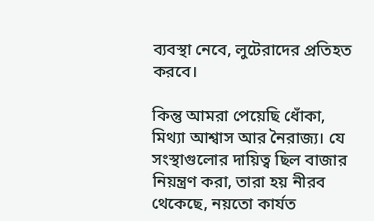ব্যবস্থা নেবে, লুটেরাদের প্রতিহত করবে।

কিন্তু আমরা পেয়েছি ধোঁকা, মিথ্যা আশ্বাস আর নৈরাজ্য। যে সংস্থাগুলোর দায়িত্ব ছিল বাজার নিয়ন্ত্রণ করা, তারা হয় নীরব থেকেছে, নয়তো কার্যত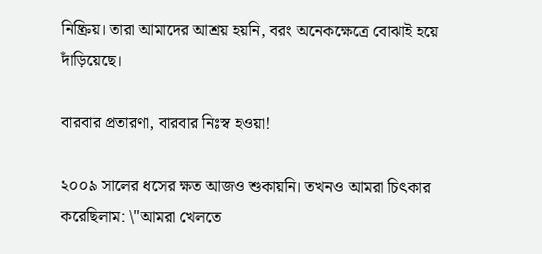নিষ্ক্রিয়। তারা আমাদের আশ্রয় হয়নি, বরং অনেকক্ষেত্রে বোঝাই হয়ে দাঁড়িয়েছে।

বারবার প্রতারণা, বারবার নিঃস্ব হওয়া!

২০০৯ সালের ধসের ক্ষত আজও শুকায়নি। তখনও আমরা চিৎকার করেছিলাম: \"আমরা খেলতে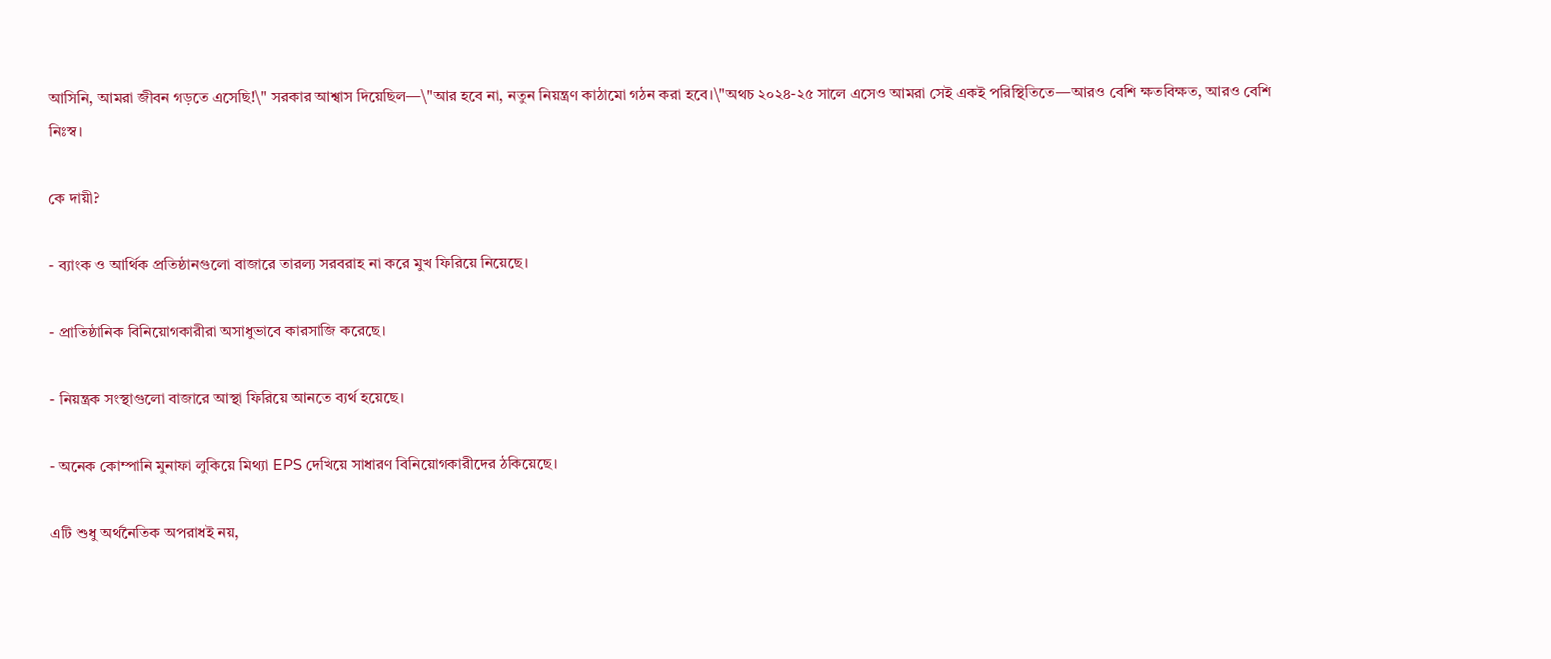আসিনি, আমরা জীবন গড়তে এসেছি!\" সরকার আশ্বাস দিয়েছিল—\"আর হবে না, নতুন নিয়ন্ত্রণ কাঠামো গঠন করা হবে।\"অথচ ২০২৪-২৫ সালে এসেও আমরা সেই একই পরিস্থিতিতে—আরও বেশি ক্ষতবিক্ষত, আরও বেশি নিঃস্ব।

কে দায়ী?

- ব্যাংক ও আর্থিক প্রতিষ্ঠানগুলো বাজারে তারল্য সরবরাহ না করে মুখ ফিরিয়ে নিয়েছে।

- প্রাতিষ্ঠানিক বিনিয়োগকারীরা অসাধুভাবে কারসাজি করেছে।

- নিয়ন্ত্রক সংস্থাগুলো বাজারে আস্থা ফিরিয়ে আনতে ব্যর্থ হয়েছে।

- অনেক কোম্পানি মুনাফা লুকিয়ে মিথ্যা EPS দেখিয়ে সাধারণ বিনিয়োগকারীদের ঠকিয়েছে।

এটি শুধু অর্থনৈতিক অপরাধই নয়,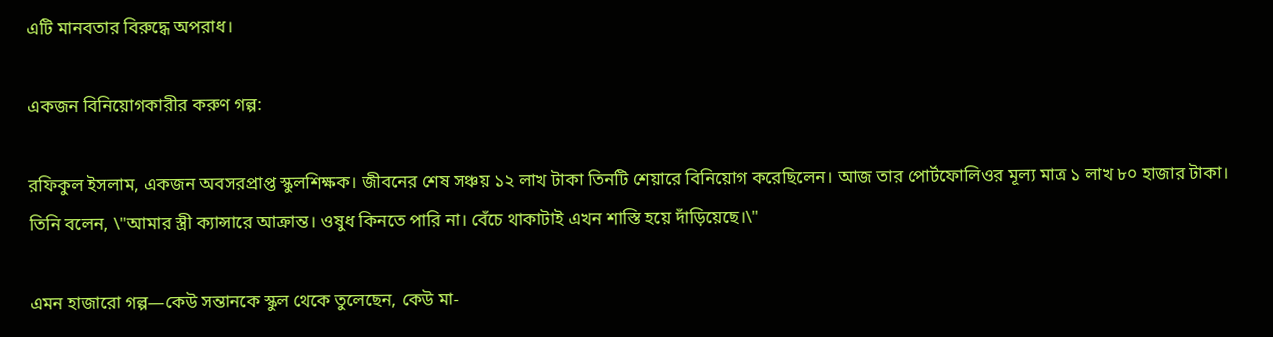এটি মানবতার বিরুদ্ধে অপরাধ।

একজন বিনিয়োগকারীর করুণ গল্প:

রফিকুল ইসলাম, একজন অবসরপ্রাপ্ত স্কুলশিক্ষক। জীবনের শেষ সঞ্চয় ১২ লাখ টাকা তিনটি শেয়ারে বিনিয়োগ করেছিলেন। আজ তার পোর্টফোলিওর মূল্য মাত্র ১ লাখ ৮০ হাজার টাকা। তিনি বলেন, \"আমার স্ত্রী ক্যান্সারে আক্রান্ত। ওষুধ কিনতে পারি না। বেঁচে থাকাটাই এখন শাস্তি হয়ে দাঁড়িয়েছে।\"

এমন হাজারো গল্প—কেউ সন্তানকে স্কুল থেকে তুলেছেন, কেউ মা-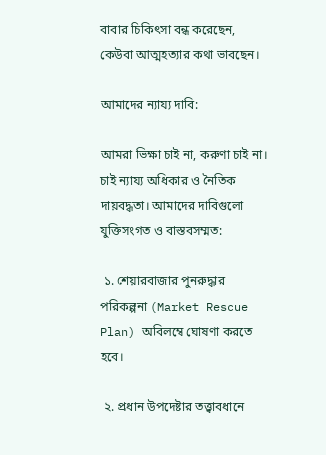বাবার চিকিৎসা বন্ধ করেছেন, কেউবা আত্মহত্যার কথা ভাবছেন।

আমাদের ন্যায্য দাবি:

আমরা ভিক্ষা চাই না, করুণা চাই না। চাই ন্যায্য অধিকার ও নৈতিক দায়বদ্ধতা। আমাদের দাবিগুলো যুক্তিসংগত ও বাস্তবসম্মত:

 ১. শেয়ারবাজার পুনরুদ্ধার পরিকল্পনা (Market Rescue Plan) অবিলম্বে ঘোষণা করতে হবে।

 ২. প্রধান উপদেষ্টার তত্ত্বাবধানে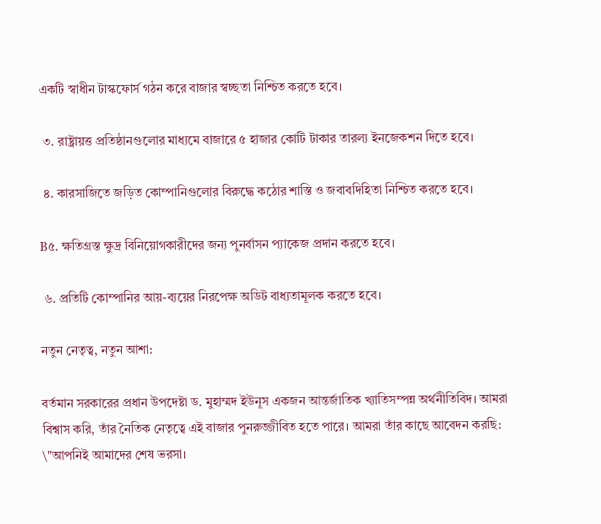একটি স্বাধীন টাস্কফোর্স গঠন করে বাজার স্বচ্ছতা নিশ্চিত করতে হবে।

 ৩. রাষ্ট্রায়ত্ত প্রতিষ্ঠানগুলোর মাধ্যমে বাজারে ৫ হাজার কোটি টাকার তারল্য ইনজেকশন দিতে হবে।

 ৪. কারসাজিতে জড়িত কোম্পানিগুলোর বিরুদ্ধে কঠোর শাস্তি ও জবাবদিহিতা নিশ্চিত করতে হবে।

B৫. ক্ষতিগ্রস্ত ক্ষুদ্র বিনিয়োগকারীদের জন্য পুনর্বাসন প্যাকেজ প্রদান করতে হবে।

 ৬. প্রতিটি কোম্পানির আয়-ব্যয়ের নিরপেক্ষ অডিট বাধ্যতামূলক করতে হবে।

নতুন নেতৃত্ব, নতুন আশা:

বর্তমান সরকারের প্রধান উপদেষ্টা ড. মুহাম্মদ ইউনূস একজন আন্তর্জাতিক খ্যাতিসম্পন্ন অর্থনীতিবিদ। আমরা বিশ্বাস করি, তাঁর নৈতিক নেতৃত্বে এই বাজার পুনরুজ্জীবিত হতে পারে। আমরা তাঁর কাছে আবেদন করছি: \"আপনিই আমাদের শেষ ভরসা।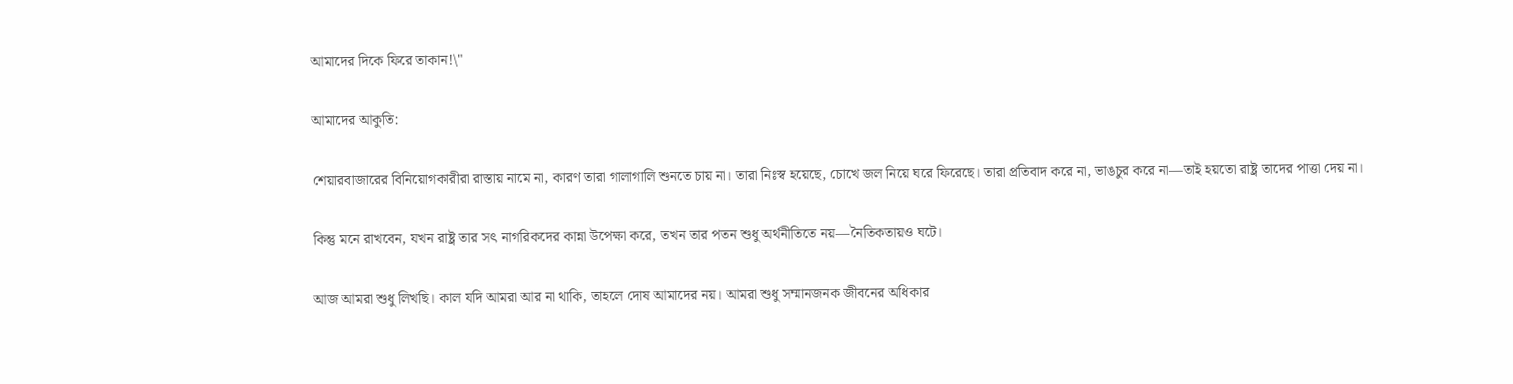আমাদের দিকে ফিরে তাকান!\"

আমাদের আকুতি:

শেয়ারবাজারের বিনিয়োগকারীরা রাস্তায় নামে না, কারণ তারা গালাগালি শুনতে চায় না। তারা নিঃস্ব হয়েছে, চোখে জল নিয়ে ঘরে ফিরেছে। তারা প্রতিবাদ করে না, ভাঙচুর করে না—তাই হয়তো রাষ্ট্র তাদের পাত্তা দেয় না।

কিন্তু মনে রাখবেন, যখন রাষ্ট্র তার সৎ নাগরিকদের কান্না উপেক্ষা করে, তখন তার পতন শুধু অর্থনীতিতে নয়—নৈতিকতায়ও ঘটে।

আজ আমরা শুধু লিখছি। কাল যদি আমরা আর না থাকি, তাহলে দোষ আমাদের নয়। আমরা শুধু সম্মানজনক জীবনের অধিকার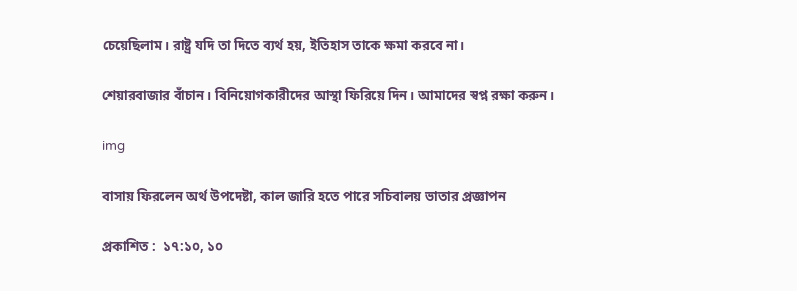চেয়েছিলাম। রাষ্ট্র যদি তা দিতে ব্যর্থ হয়, ইতিহাস তাকে ক্ষমা করবে না।

শেয়ারবাজার বাঁচান। বিনিয়োগকারীদের আস্থা ফিরিয়ে দিন। আমাদের স্বপ্ন রক্ষা করুন।

img

বাসায় ফিরলেন অর্থ উপদেষ্টা, কাল জারি হতে পারে সচিবালয় ভাতার প্রজ্ঞাপন

প্রকাশিত :  ১৭:১০, ১০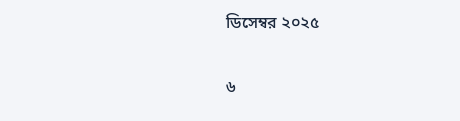ডিসেম্বর ২০২৫

৬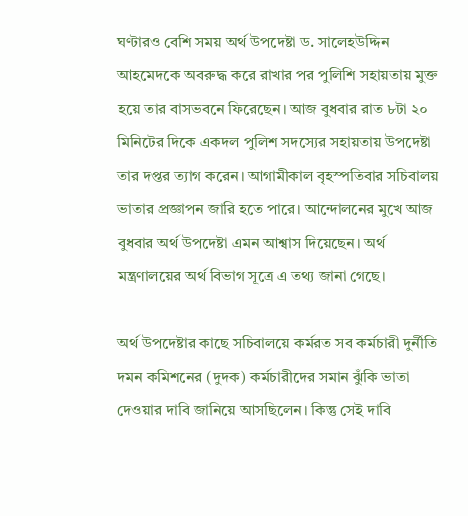ঘণ্টারও বেশি সময় অর্থ উপদেষ্টা ড. সালেহউদ্দিন আহমেদকে অবরুদ্ধ করে রাখার পর পুলিশি সহায়তায় মুক্ত হয়ে তার বাসভবনে ফিরেছেন। আজ বুধবার রাত ৮টা ২০ মিনিটের দিকে একদল পুলিশ সদস্যের সহায়তায় উপদেষ্টা তার দপ্তর ত্যাগ করেন। আগামীকাল বৃহস্পতিবার সচিবালয় ভাতার প্রজ্ঞাপন জারি হতে পারে। আন্দোলনের মুখে আজ বুধবার অর্থ উপদেষ্টা এমন আশ্বাস দিয়েছেন। অর্থ মন্ত্রণালয়ের অর্থ বিভাগ সূত্রে এ তথ্য জানা গেছে।

অর্থ উপদেষ্টার কাছে সচিবালয়ে কর্মরত সব কর্মচারী দুর্নীতি দমন কমিশনের (দুদক) কর্মচারীদের সমান ঝুঁকি ভাতা দেওয়ার দাবি জানিয়ে আসছিলেন। কিন্তু সেই দাবি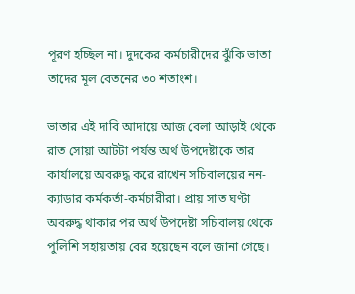পূরণ হচ্ছিল না। দুদকের কর্মচারীদের ঝুঁকি ভাতা তাদের মূল বেতনের ৩০ শতাংশ।

ভাতার এই দাবি আদায়ে আজ বেলা আড়াই থেকে রাত সোয়া আটটা পর্যন্ত অর্থ উপদেষ্টাকে তার কার্যালয়ে অবরুদ্ধ করে রাখেন সচিবালয়ের নন-ক্যাডার কর্মকর্তা-কর্মচারীরা। প্রায় সাত ঘণ্টা অবরুদ্ধ থাকার পর অর্থ উপদেষ্টা সচিবালয় থেকে পুলিশি সহায়তায় বের হয়েছেন বলে জানা গেছে।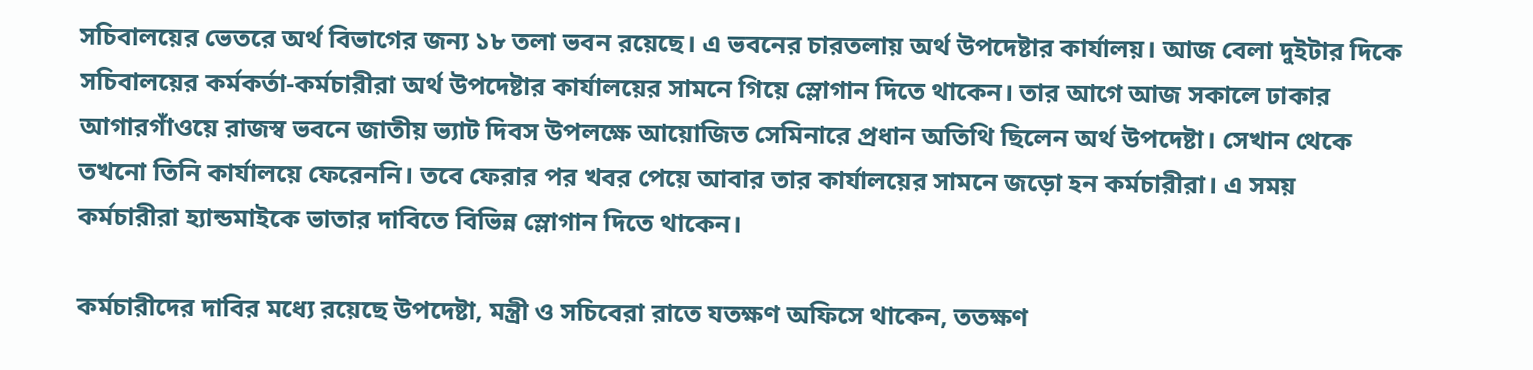সচিবালয়ের ভেতরে অর্থ বিভাগের জন্য ১৮ তলা ভবন রয়েছে। এ ভবনের চারতলায় অর্থ উপদেষ্টার কার্যালয়। আজ বেলা দুইটার দিকে সচিবালয়ের কর্মকর্তা-কর্মচারীরা অর্থ উপদেষ্টার কার্যালয়ের সামনে গিয়ে স্লোগান দিতে থাকেন। তার আগে আজ সকালে ঢাকার আগারগাঁওয়ে রাজস্ব ভবনে জাতীয় ভ্যাট দিবস উপলক্ষে আয়োজিত সেমিনারে প্রধান অতিথি ছিলেন অর্থ উপদেষ্টা। সেখান থেকে তখনো তিনি কার্যালয়ে ফেরেননি। তবে ফেরার পর খবর পেয়ে আবার তার কার্যালয়ের সামনে জড়ো হন কর্মচারীরা। এ সময় কর্মচারীরা হ্যান্ডমাইকে ভাতার দাবিতে বিভিন্ন স্লোগান দিতে থাকেন।

কর্মচারীদের দাবির মধ্যে রয়েছে উপদেষ্টা, মন্ত্রী ও সচিবেরা রাতে যতক্ষণ অফিসে থাকেন, ততক্ষণ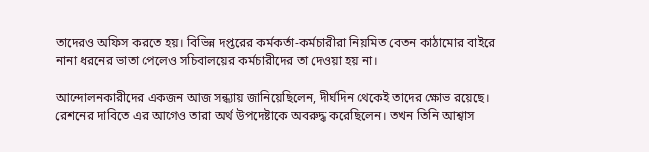তাদেরও অফিস করতে হয়। বিভিন্ন দপ্তরের কর্মকর্তা-কর্মচারীরা নিয়মিত বেতন কাঠামোর বাইরে নানা ধরনের ভাতা পেলেও সচিবালয়ের কর্মচারীদের তা দেওয়া হয় না।

আন্দোলনকারীদের একজন আজ সন্ধ্যায় জানিয়েছিলেন, দীর্ঘদিন থেকেই তাদের ক্ষোভ রয়েছে। রেশনের দাবিতে এর আগেও তারা অর্থ উপদেষ্টাকে অবরুদ্ধ করেছিলেন। তখন তিনি আশ্বাস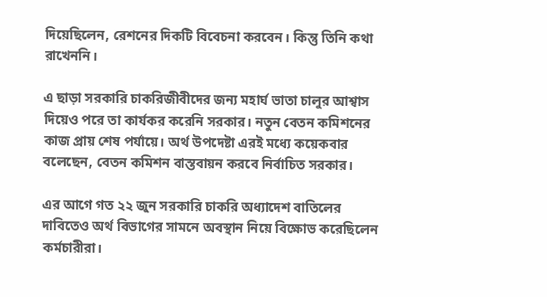দিয়েছিলেন, রেশনের দিকটি বিবেচনা করবেন। কিন্তু তিনি কথা রাখেননি।

এ ছাড়া সরকারি চাকরিজীবীদের জন্য মহার্ঘ ভাতা চালুর আশ্বাস দিয়েও পরে তা কার্যকর করেনি সরকার। নতুন বেতন কমিশনের কাজ প্রায় শেষ পর্যায়ে। অর্থ উপদেষ্টা এরই মধ্যে কয়েকবার বলেছেন, বেতন কমিশন বাস্তবায়ন করবে নির্বাচিত সরকার।

এর আগে গত ২২ জুন সরকারি চাকরি অধ্যাদেশ বাতিলের দাবিতেও অর্থ বিভাগের সামনে অবস্থান নিয়ে বিক্ষোভ করেছিলেন কর্মচারীরা।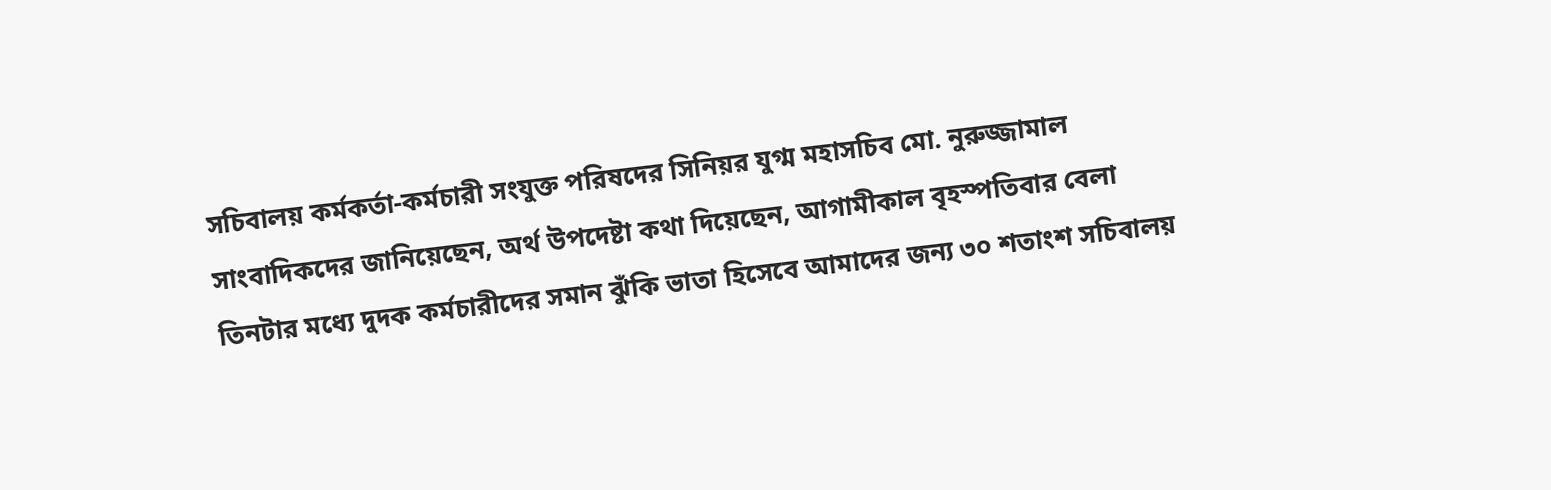সচিবালয় কর্মকর্তা-কর্মচারী সংযুক্ত পরিষদের সিনিয়র যুগ্ম মহাসচিব মো. নুরুজ্জামাল সাংবাদিকদের জানিয়েছেন, অর্থ উপদেষ্টা কথা দিয়েছেন, আগামীকাল বৃহস্পতিবার বেলা তিনটার মধ্যে দুদক কর্মচারীদের সমান ঝুঁকি ভাতা হিসেবে আমাদের জন্য ৩০ শতাংশ সচিবালয়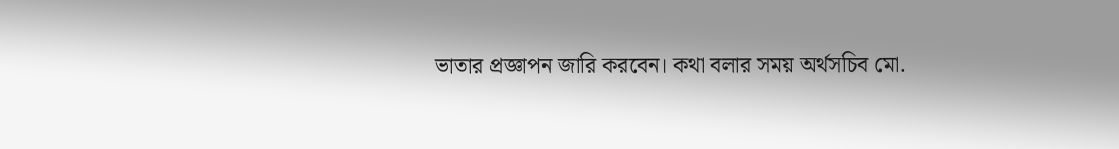ভাতার প্রজ্ঞাপন জারি করবেন। কথা বলার সময় অর্থসচিব মো.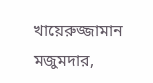খায়েরুজ্জামান মজুমদার,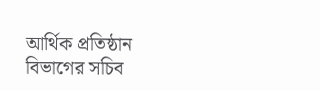আর্থিক প্রতিষ্ঠান বিভাগের সচিব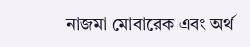নাজমা মোবারেক এবং অর্থ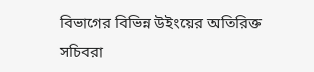বিভাগের বিভিন্ন উইংয়ের অতিরিক্ত সচিবরা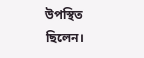উপস্থিত ছিলেন।